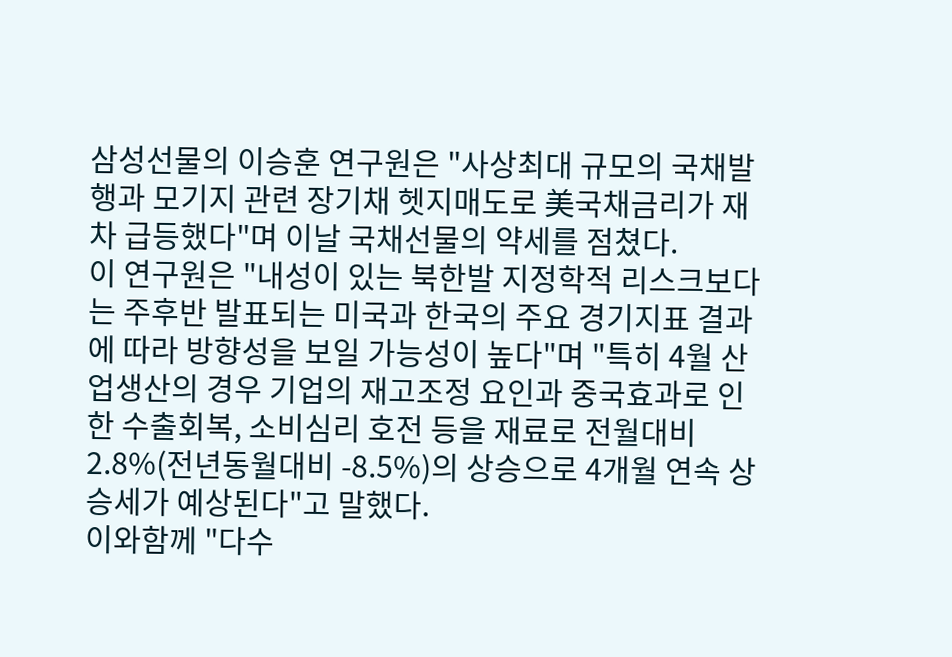삼성선물의 이승훈 연구원은 "사상최대 규모의 국채발행과 모기지 관련 장기채 헷지매도로 美국채금리가 재차 급등했다"며 이날 국채선물의 약세를 점쳤다.
이 연구원은 "내성이 있는 북한발 지정학적 리스크보다는 주후반 발표되는 미국과 한국의 주요 경기지표 결과에 따라 방향성을 보일 가능성이 높다"며 "특히 4월 산업생산의 경우 기업의 재고조정 요인과 중국효과로 인한 수출회복, 소비심리 호전 등을 재료로 전월대비 2.8%(전년동월대비 -8.5%)의 상승으로 4개월 연속 상승세가 예상된다"고 말했다.
이와함께 "다수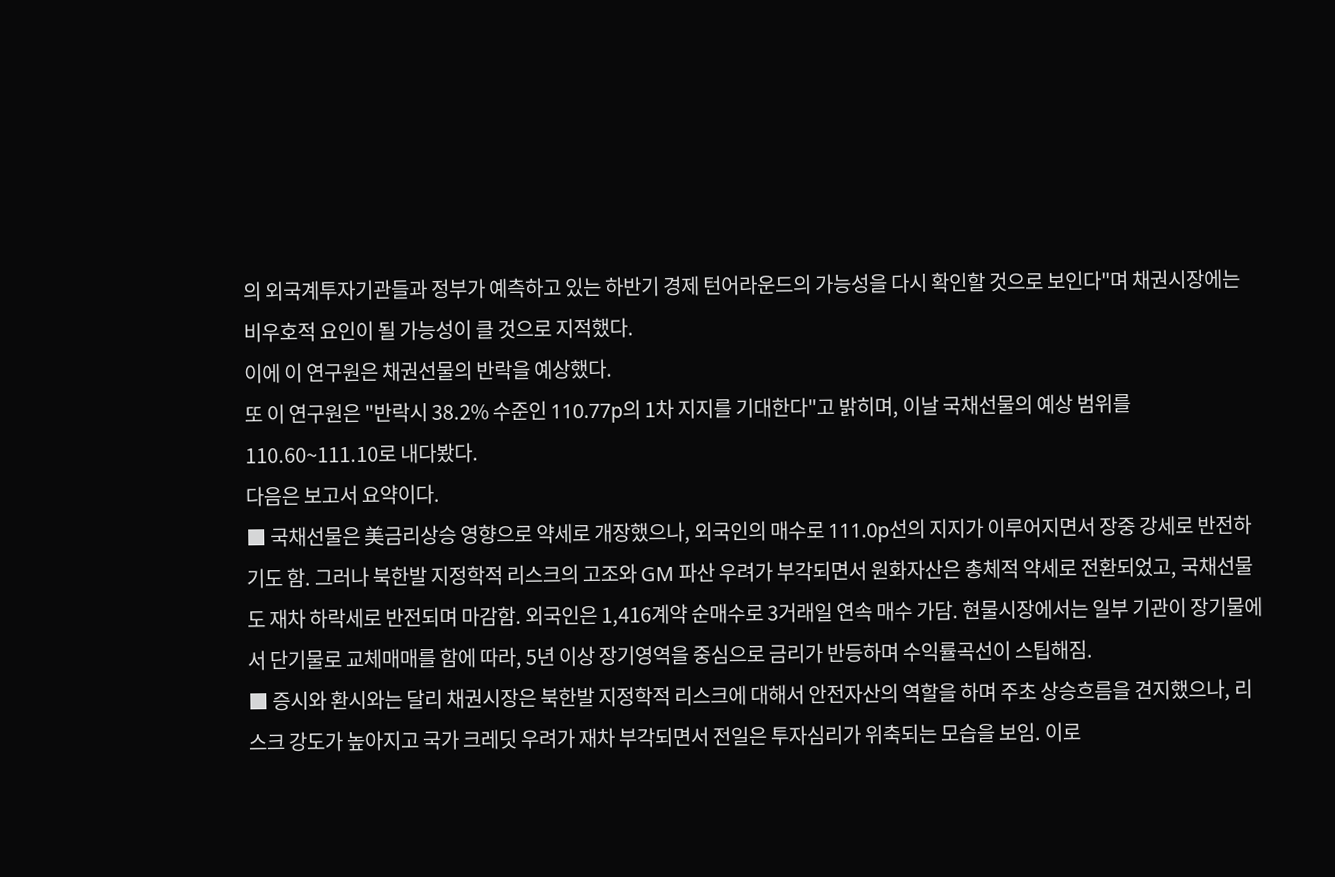의 외국계투자기관들과 정부가 예측하고 있는 하반기 경제 턴어라운드의 가능성을 다시 확인할 것으로 보인다"며 채권시장에는 비우호적 요인이 될 가능성이 클 것으로 지적했다.
이에 이 연구원은 채권선물의 반락을 예상했다.
또 이 연구원은 "반락시 38.2% 수준인 110.77p의 1차 지지를 기대한다"고 밝히며, 이날 국채선물의 예상 범위를 110.60~111.10로 내다봤다.
다음은 보고서 요약이다.
■ 국채선물은 美금리상승 영향으로 약세로 개장했으나, 외국인의 매수로 111.0p선의 지지가 이루어지면서 장중 강세로 반전하기도 함. 그러나 북한발 지정학적 리스크의 고조와 GM 파산 우려가 부각되면서 원화자산은 총체적 약세로 전환되었고, 국채선물도 재차 하락세로 반전되며 마감함. 외국인은 1,416계약 순매수로 3거래일 연속 매수 가담. 현물시장에서는 일부 기관이 장기물에서 단기물로 교체매매를 함에 따라, 5년 이상 장기영역을 중심으로 금리가 반등하며 수익률곡선이 스팁해짐.
■ 증시와 환시와는 달리 채권시장은 북한발 지정학적 리스크에 대해서 안전자산의 역할을 하며 주초 상승흐름을 견지했으나, 리스크 강도가 높아지고 국가 크레딧 우려가 재차 부각되면서 전일은 투자심리가 위축되는 모습을 보임. 이로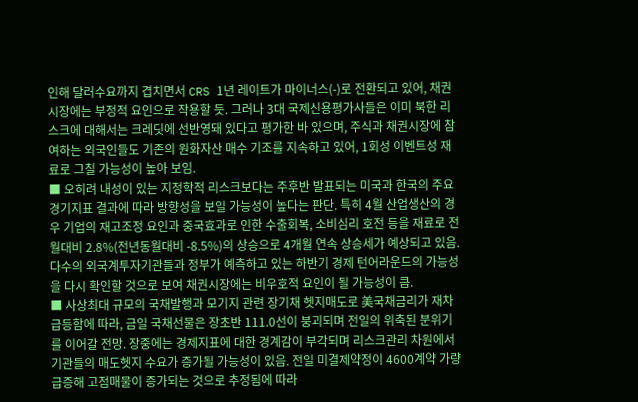인해 달러수요까지 겹치면서 CRS 1년 레이트가 마이너스(-)로 전환되고 있어, 채권시장에는 부정적 요인으로 작용할 듯. 그러나 3대 국제신용평가사들은 이미 북한 리스크에 대해서는 크레딧에 선반영돼 있다고 평가한 바 있으며, 주식과 채권시장에 참여하는 외국인들도 기존의 원화자산 매수 기조를 지속하고 있어, 1회성 이벤트성 재료로 그칠 가능성이 높아 보임.
■ 오히려 내성이 있는 지정학적 리스크보다는 주후반 발표되는 미국과 한국의 주요 경기지표 결과에 따라 방향성을 보일 가능성이 높다는 판단. 특히 4월 산업생산의 경우 기업의 재고조정 요인과 중국효과로 인한 수출회복, 소비심리 호전 등을 재료로 전월대비 2.8%(전년동월대비 -8.5%)의 상승으로 4개월 연속 상승세가 예상되고 있음. 다수의 외국계투자기관들과 정부가 예측하고 있는 하반기 경제 턴어라운드의 가능성을 다시 확인할 것으로 보여 채권시장에는 비우호적 요인이 될 가능성이 큼.
■ 사상최대 규모의 국채발행과 모기지 관련 장기채 헷지매도로 美국채금리가 재차 급등함에 따라, 금일 국채선물은 장초반 111.0선이 붕괴되며 전일의 위축된 분위기를 이어갈 전망. 장중에는 경제지표에 대한 경계감이 부각되며 리스크관리 차원에서 기관들의 매도헷지 수요가 증가될 가능성이 있음. 전일 미결제약정이 4600계약 가량 급증해 고점매물이 증가되는 것으로 추정됨에 따라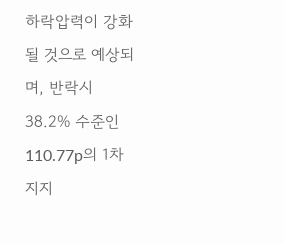하락압력이 강화될 것으로 예상되며, 반락시 38.2% 수준인 110.77p의 1차 지지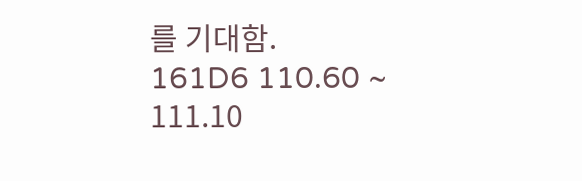를 기대함.
161D6 110.60 ~ 111.10